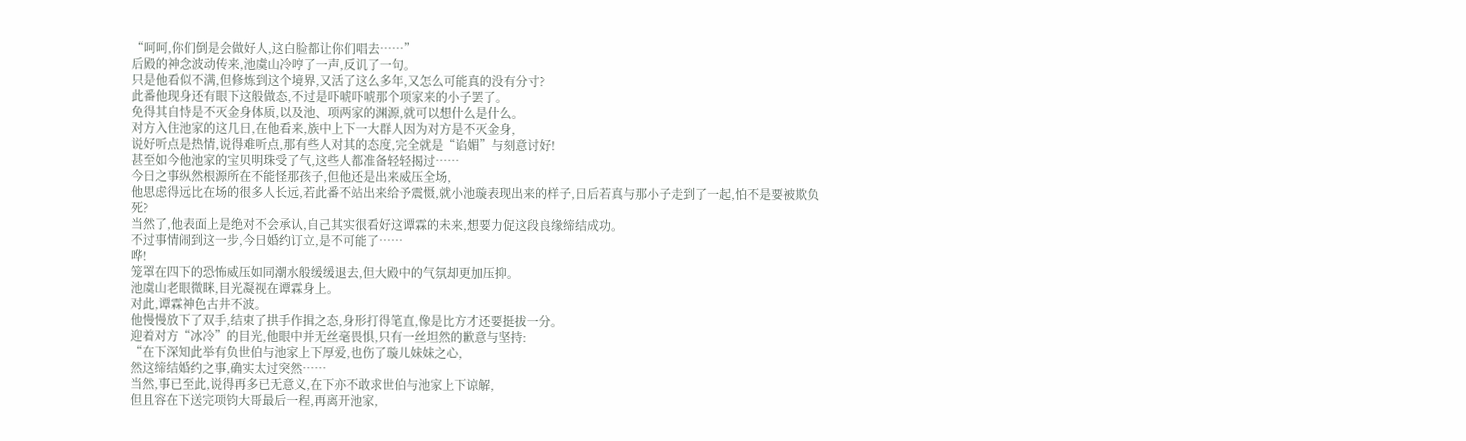“呵呵,你们倒是会做好人,这白脸都让你们唱去……”
后殿的神念波动传来,池虞山冷哼了一声,反讥了一句。
只是他看似不满,但修炼到这个境界,又活了这么多年,又怎么可能真的没有分寸?
此番他现身还有眼下这般做态,不过是吓唬吓唬那个项家来的小子罢了。
免得其自恃是不灭金身体质,以及池、项两家的渊源,就可以想什么是什么。
对方入住池家的这几日,在他看来,族中上下一大群人因为对方是不灭金身,
说好听点是热情,说得难听点,那有些人对其的态度,完全就是“谄媚”与刻意讨好!
甚至如今他池家的宝贝明珠受了气,这些人都准备轻轻揭过……
今日之事纵然根源所在不能怪那孩子,但他还是出来威压全场,
他思虑得远比在场的很多人长远,若此番不站出来给予震慑,就小池璇表现出来的样子,日后若真与那小子走到了一起,怕不是要被欺负死?
当然了,他表面上是绝对不会承认,自己其实很看好这谭霖的未来,想要力促这段良缘缔结成功。
不过事情闹到这一步,今日婚约订立,是不可能了……
哗!
笼罩在四下的恐怖威压如同潮水般缓缓退去,但大殿中的气氛却更加压抑。
池虞山老眼微眯,目光凝视在谭霖身上。
对此,谭霖神色古井不波。
他慢慢放下了双手,结束了拱手作揖之态,身形打得笔直,像是比方才还要挺拔一分。
迎着对方“冰冷”的目光,他眼中并无丝毫畏惧,只有一丝坦然的歉意与坚持:
“在下深知此举有负世伯与池家上下厚爱,也伤了璇儿妹妹之心,
然这缔结婚约之事,确实太过突然……
当然,事已至此,说得再多已无意义,在下亦不敢求世伯与池家上下谅解,
但且容在下送完项钧大哥最后一程,再离开池家,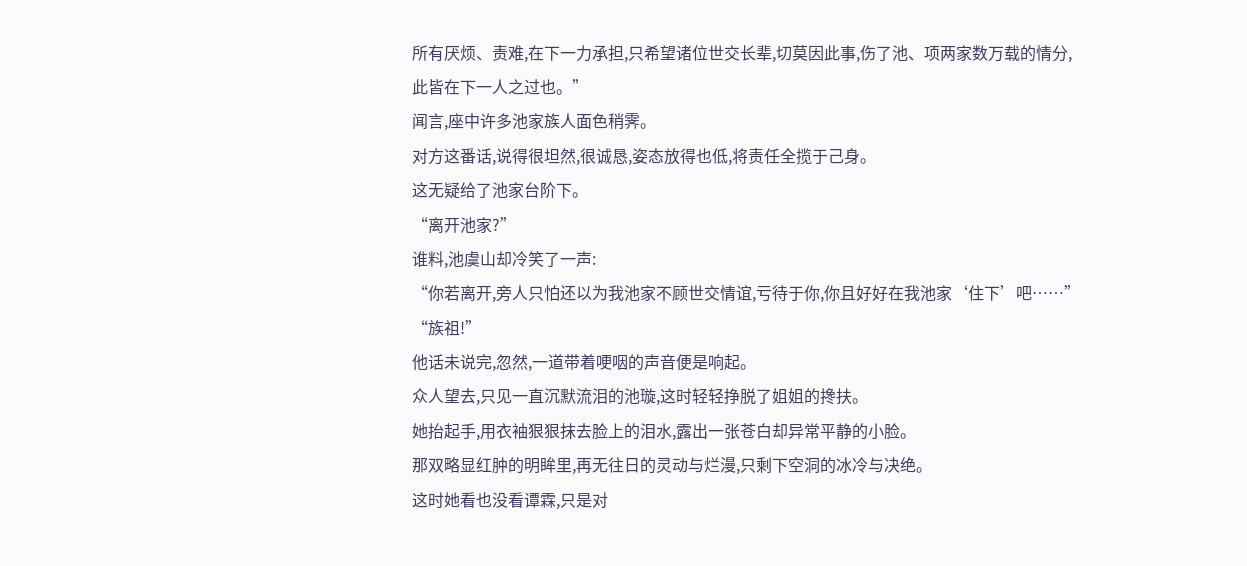所有厌烦、责难,在下一力承担,只希望诸位世交长辈,切莫因此事,伤了池、项两家数万载的情分,
此皆在下一人之过也。”
闻言,座中许多池家族人面色稍霁。
对方这番话,说得很坦然,很诚恳,姿态放得也低,将责任全揽于己身。
这无疑给了池家台阶下。
“离开池家?”
谁料,池虞山却冷笑了一声:
“你若离开,旁人只怕还以为我池家不顾世交情谊,亏待于你,你且好好在我池家‘住下’吧……”
“族祖!”
他话未说完,忽然,一道带着哽咽的声音便是响起。
众人望去,只见一直沉默流泪的池璇,这时轻轻挣脱了姐姐的搀扶。
她抬起手,用衣袖狠狠抹去脸上的泪水,露出一张苍白却异常平静的小脸。
那双略显红肿的明眸里,再无往日的灵动与烂漫,只剩下空洞的冰冷与决绝。
这时她看也没看谭霖,只是对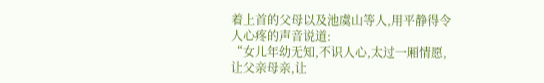着上首的父母以及池虞山等人,用平静得令人心疼的声音说道:
“女儿年幼无知,不识人心,太过一厢情愿,让父亲母亲,让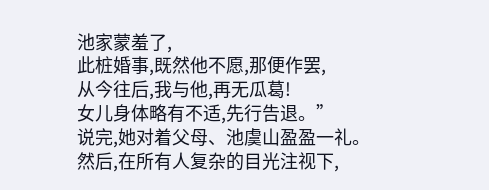池家蒙羞了,
此桩婚事,既然他不愿,那便作罢,
从今往后,我与他,再无瓜葛!
女儿身体略有不适,先行告退。”
说完,她对着父母、池虞山盈盈一礼。
然后,在所有人复杂的目光注视下,